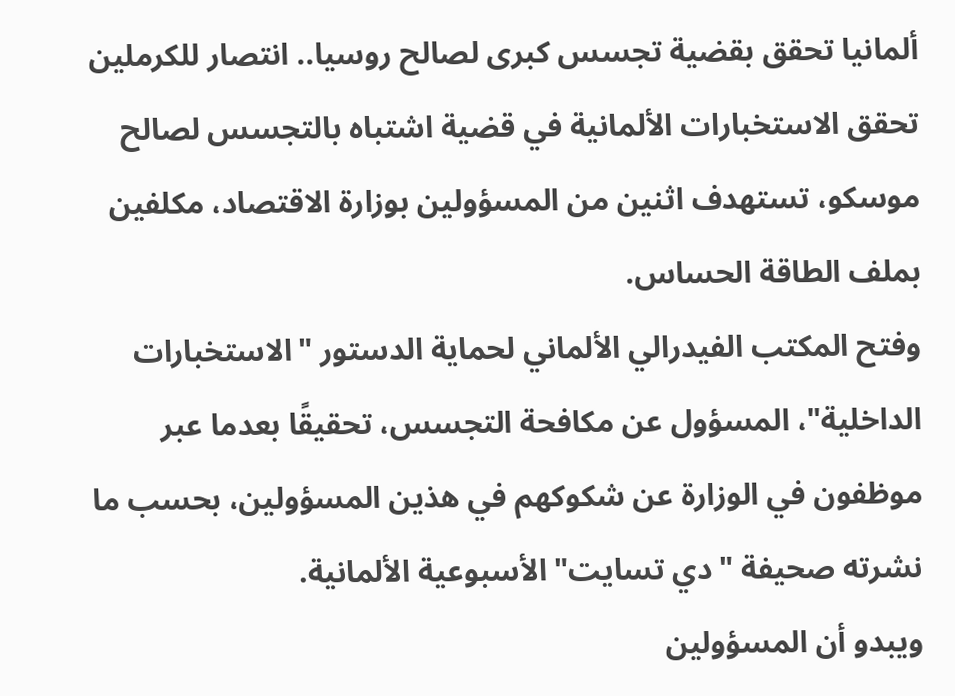ألمانيا تحقق بقضية تجسس كبرى لصالح روسيا.. انتصار للكرملين
تحقق الاستخبارات الألمانية في قضية اشتباه بالتجسس لصالح موسكو، تستهدف اثنين من المسؤولين بوزارة الاقتصاد، مكلفين بملف الطاقة الحساس.
وفتح المكتب الفيدرالي الألماني لحماية الدستور "الاستخبارات الداخلية"، المسؤول عن مكافحة التجسس، تحقيقًا بعدما عبر موظفون في الوزارة عن شكوكهم في هذين المسؤولين، بحسب ما نشرته صحيفة "دي تسايت" الأسبوعية الألمانية.
ويبدو أن المسؤولين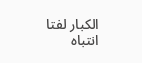الكبار لفتا انتباه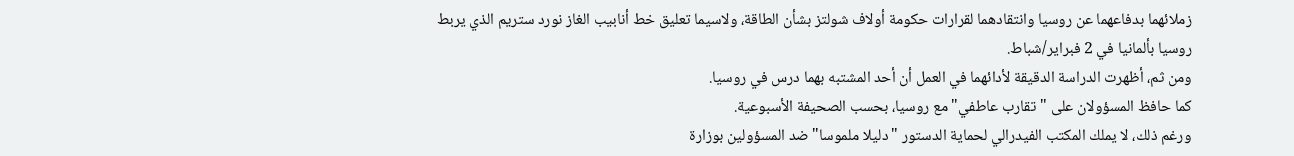زملائهما بدفاعهما عن روسيا وانتقادهما لقرارات حكومة أولاف شولتز بشأن الطاقة، ولاسيما تعليق خط أنابيب الغاز نورد ستريم الذي يربط روسيا بألمانيا في 2 فبراير/شباط.
ومن ثم، أظهرت الدراسة الدقيقة لأدائهما في العمل أن أحد المشتبه بهما درس في روسيا.
كما حافظ المسؤولان على "تقارب عاطفي" مع روسيا، بحسب الصحيفة الأسبوعية.
ورغم ذلك، لا يملك المكتب الفيدرالي لحماية الدستور "دليلا ملموسا" ضد المسؤولين بوزارة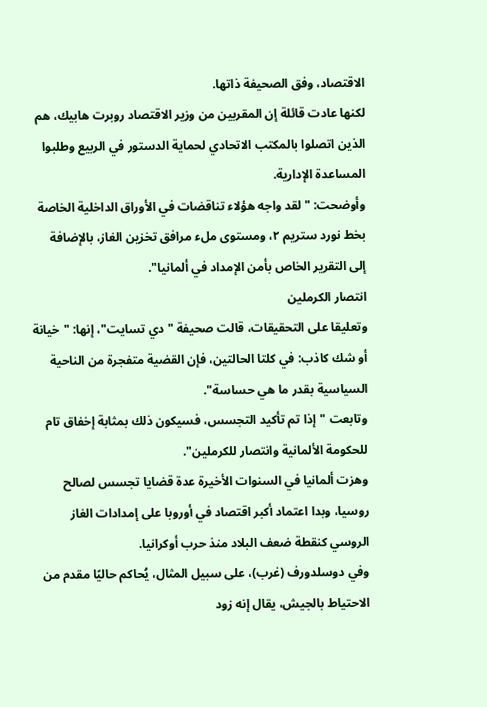الاقتصاد، وفق الصحيفة ذاتها.
لكنها عادت قائلة إن المقربين من وزير الاقتصاد روبرت هابيك، هم الذين اتصلوا بالمكتب الاتحادي لحماية الدستور في الربيع وطلبوا المساعدة الإدارية.
وأوضحت: "لقد واجه هؤلاء تناقضات في الأوراق الداخلية الخاصة بخط نورد ستريم ٢، ومستوى ملء مرافق تخزين الغاز، بالإضافة إلى التقرير الخاص بأمن الإمداد في ألمانيا".
انتصار الكرملين
وتعليقا على التحقيقات، قالت صحيفة "دي تسايت"، إنها: "خيانة أو شك كاذب: في كلتا الحالتين، فإن القضية متفجرة من الناحية السياسية بقدر ما هي حساسة".
وتابعت "إذا تم تأكيد التجسس، فسيكون ذلك بمثابة إخفاق تام للحكومة الألمانية وانتصار للكرملين".
وهزت ألمانيا في السنوات الأخيرة عدة قضايا تجسس لصالح روسيا، وبدا اعتماد أكبر اقتصاد في أوروبا على إمدادات الغاز الروسي كنقطة ضعف البلاد منذ حرب أوكرانيا.
وفي دوسلدورف (غرب)، على سبيل المثال، يُحاكم حاليًا مقدم من الاحتياط بالجيش، يقال إنه زود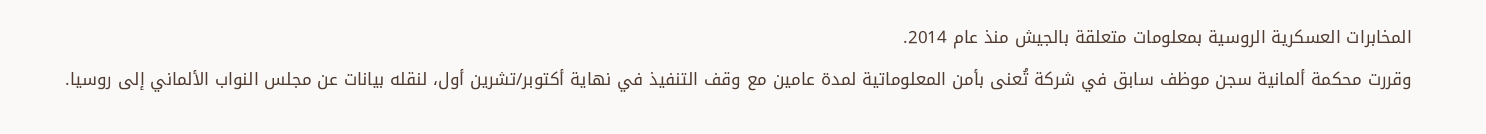المخابرات العسكرية الروسية بمعلومات متعلقة بالجيش منذ عام 2014.
وقررت محكمة ألمانية سجن موظف سابق في شركة تُعنى بأمن المعلوماتية لمدة عامين مع وقف التنفيذ في نهاية أكتوبر/تشرين أول، لنقله بيانات عن مجلس النواب الألماني إلى روسيا.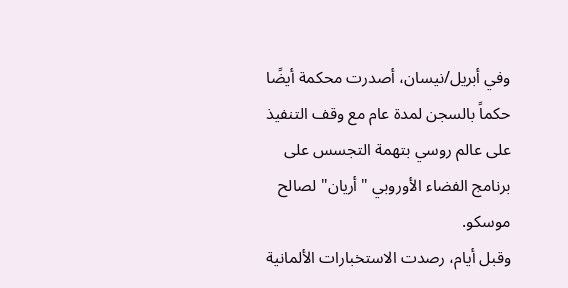وفي أبريل/نيسان، أصدرت محكمة أيضًا حكماً بالسجن لمدة عام مع وقف التنفيذ على عالم روسي بتهمة التجسس على برنامج الفضاء الأوروبي "أريان" لصالح موسكو.
وقبل أيام، رصدت الاستخبارات الألمانية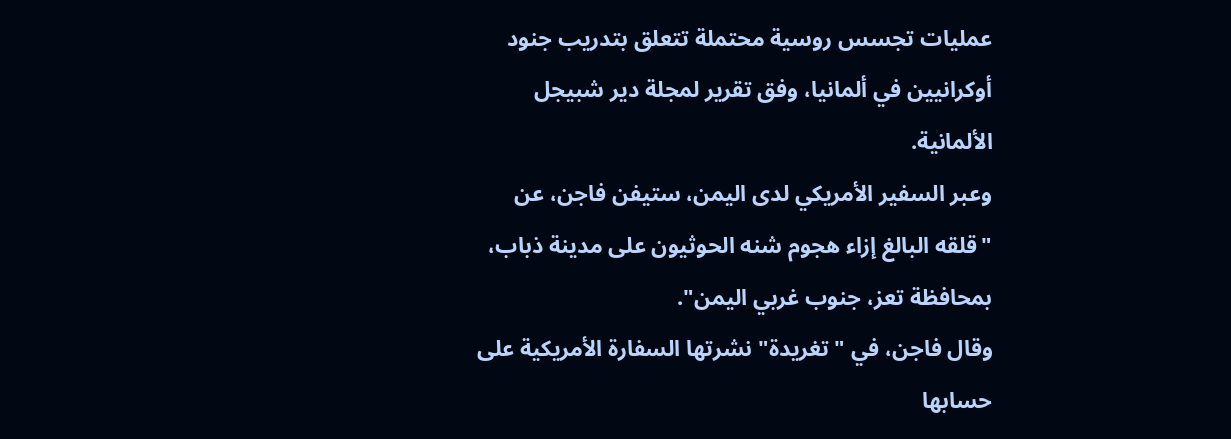عمليات تجسس روسية محتملة تتعلق بتدريب جنود أوكرانيين في ألمانيا، وفق تقرير لمجلة دير شبيجل الألمانية.
وعبر السفير الأمريكي لدى اليمن، ستيفن فاجن، عن "قلقه البالغ إزاء هجوم شنه الحوثيون على مدينة ذباب، بمحافظة تعز، جنوب غربي اليمن".
وقال فاجن، في "تغريدة" نشرتها السفارة الأمريكية على حسابها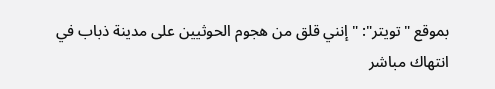بموقع "تويتر": "إنني قلق من هجوم الحوثيين على مدينة ذباب في انتهاك مباشر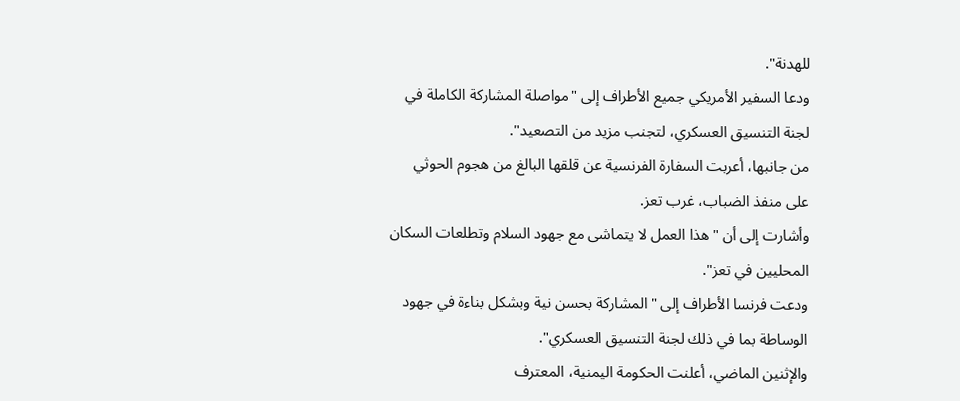للهدنة".
ودعا السفير الأمريكي جميع الأطراف إلى "مواصلة المشاركة الكاملة في لجنة التنسيق العسكري، لتجنب مزيد من التصعيد".
من جانبها، أعربت السفارة الفرنسية عن قلقها البالغ من هجوم الحوثي على منفذ الضباب، غرب تعز.
وأشارت إلى أن "هذا العمل لا يتماشى مع جهود السلام وتطلعات السكان المحليين في تعز".
ودعت فرنسا الأطراف إلى "المشاركة بحسن نية وبشكل بناءة في جهود الوساطة بما في ذلك لجنة التنسيق العسكري".
والإثنين الماضي، أعلنت الحكومة اليمنية، المعترف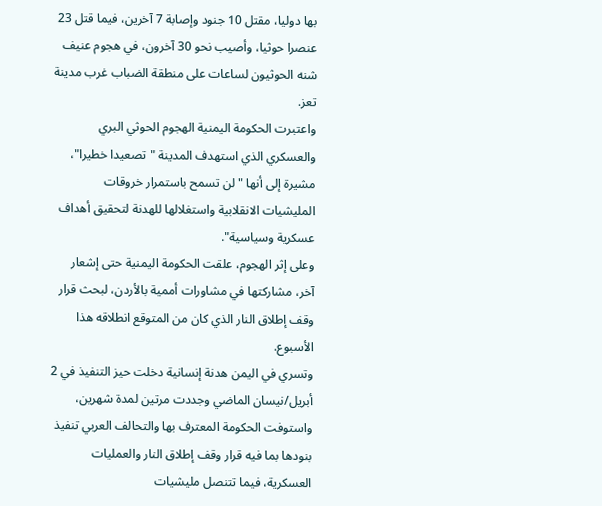بها دوليا، مقتل 10 جنود وإصابة 7 آخرين، فيما قتل 23 عنصرا حوثيا، وأصيب نحو 30 آخرون، في هجوم عنيف شنه الحوثيون لساعات على منطقة الضباب غرب مدينة تعز.
واعتبرت الحكومة اليمنية الهجوم الحوثي البري والعسكري الذي استهدف المدينة "تصعيدا خطيرا"، مشيرة إلى أنها "لن تسمح باستمرار خروقات المليشيات الانقلابية واستغلالها للهدنة لتحقيق أهداف عسكرية وسياسية".
وعلى إثر الهجوم، علقت الحكومة اليمنية حتى إشعار آخر، مشاركتها في مشاورات أممية بالأردن، لبحث قرار وقف إطلاق النار الذي كان من المتوقع انطلاقه هذا الأسبوع.
وتسري في اليمن هدنة إنسانية دخلت حيز التنفيذ في 2 أبريل/نيسان الماضي وجددت مرتين لمدة شهرين، واستوفت الحكومة المعترف بها والتحالف العربي تنفيذ بنودها بما فيه قرار وقف إطلاق النار والعمليات العسكرية، فيما تتنصل مليشيات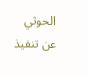الحوثي عن تنفيذ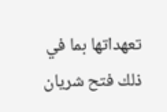تعهداتها بما في ذلك فتح شريان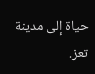حياة إلى مدينة تعز.